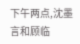下午两点,沈墨言和顾临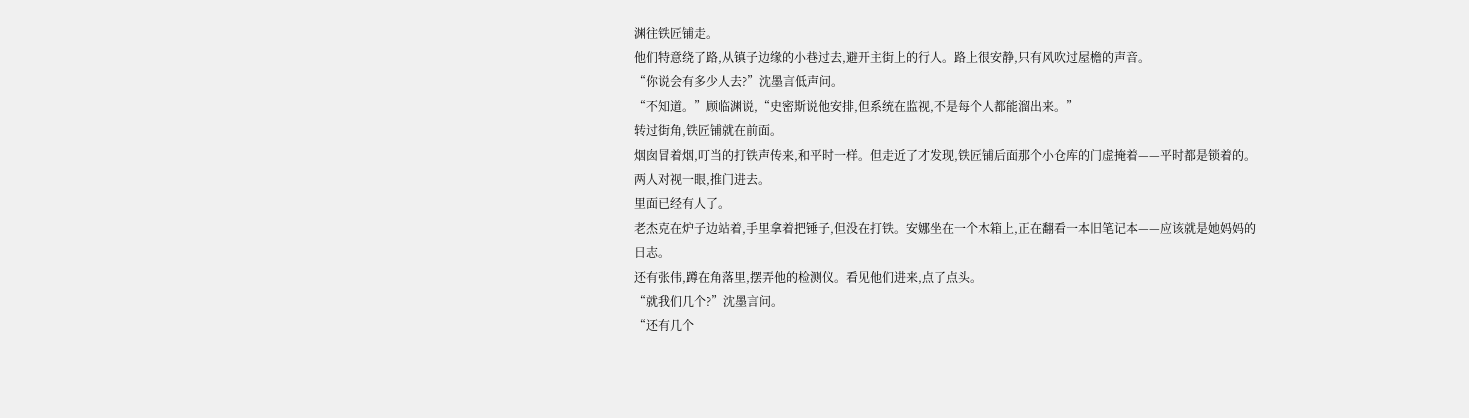渊往铁匠铺走。
他们特意绕了路,从镇子边缘的小巷过去,避开主街上的行人。路上很安静,只有风吹过屋檐的声音。
“你说会有多少人去?”沈墨言低声问。
“不知道。”顾临渊说,“史密斯说他安排,但系统在监视,不是每个人都能溜出来。”
转过街角,铁匠铺就在前面。
烟囱冒着烟,叮当的打铁声传来,和平时一样。但走近了才发现,铁匠铺后面那个小仓库的门虚掩着——平时都是锁着的。
两人对视一眼,推门进去。
里面已经有人了。
老杰克在炉子边站着,手里拿着把锤子,但没在打铁。安娜坐在一个木箱上,正在翻看一本旧笔记本——应该就是她妈妈的日志。
还有张伟,蹲在角落里,摆弄他的检测仪。看见他们进来,点了点头。
“就我们几个?”沈墨言问。
“还有几个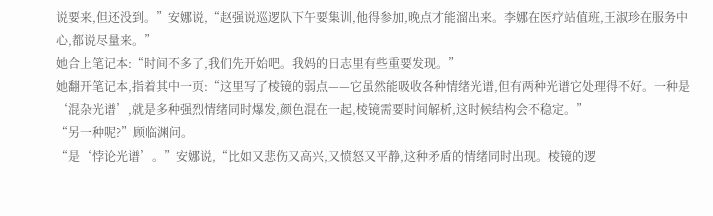说要来,但还没到。”安娜说,“赵强说巡逻队下午要集训,他得参加,晚点才能溜出来。李娜在医疗站值班,王淑珍在服务中心,都说尽量来。”
她合上笔记本:“时间不多了,我们先开始吧。我妈的日志里有些重要发现。”
她翻开笔记本,指着其中一页:“这里写了棱镜的弱点——它虽然能吸收各种情绪光谱,但有两种光谱它处理得不好。一种是‘混杂光谱’,就是多种强烈情绪同时爆发,颜色混在一起,棱镜需要时间解析,这时候结构会不稳定。”
“另一种呢?”顾临渊问。
“是‘悖论光谱’。”安娜说,“比如又悲伤又高兴,又愤怒又平静,这种矛盾的情绪同时出现。棱镜的逻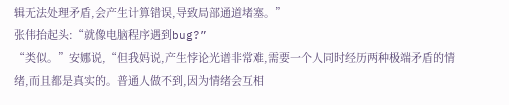辑无法处理矛盾,会产生计算错误,导致局部通道堵塞。”
张伟抬起头:“就像电脑程序遇到bug?”
“类似。”安娜说,“但我妈说,产生悖论光谱非常难,需要一个人同时经历两种极端矛盾的情绪,而且都是真实的。普通人做不到,因为情绪会互相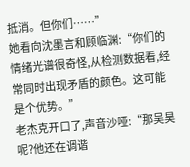抵消。但你们……”
她看向沈墨言和顾临渊:“你们的情绪光谱很奇怪,从检测数据看,经常同时出现矛盾的颜色。这可能是个优势。”
老杰克开口了,声音沙哑:“那吴昊呢?他还在调谐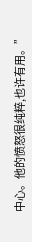中心。他的愤怒很纯粹,也许有用。”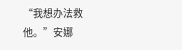“我想办法救他。”安娜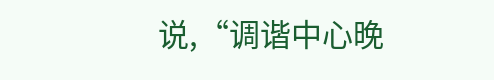说,“调谐中心晚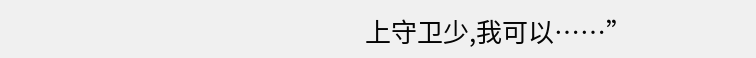上守卫少,我可以……”